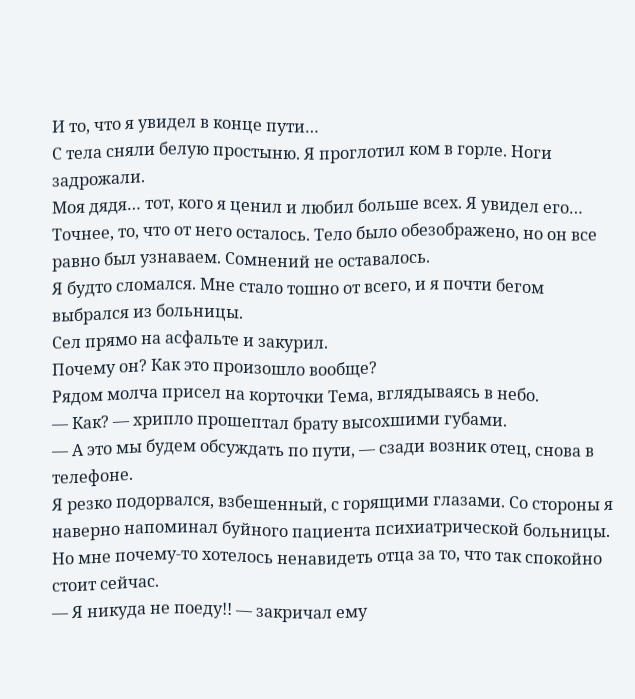И то, что я увидел в конце пути…
С тела сняли белую простыню. Я проглотил ком в горле. Ноги задрожали.
Моя дядя… тот, кого я ценил и любил больше всех. Я увидел его…
Точнее, то, что от него осталось. Тело было обезображено, но он все равно был узнаваем. Сомнений не оставалось.
Я будто сломался. Мне стало тошно от всего, и я почти бегом выбрался из больницы.
Сел прямо на асфальте и закурил.
Почему он? Как это произошло вообще?
Рядом молча присел на корточки Тема, вглядываясь в небо.
— Как? — хрипло прошептал брату высохшими губами.
— А это мы будем обсуждать по пути, — сзади возник отец, снова в телефоне.
Я резко подорвался, взбешенный, с горящими глазами. Со стороны я наверно напоминал буйного пациента психиатрической больницы. Но мне почему-то хотелось ненавидеть отца за то, что так спокойно стоит сейчас.
— Я никуда не поеду!! — закричал ему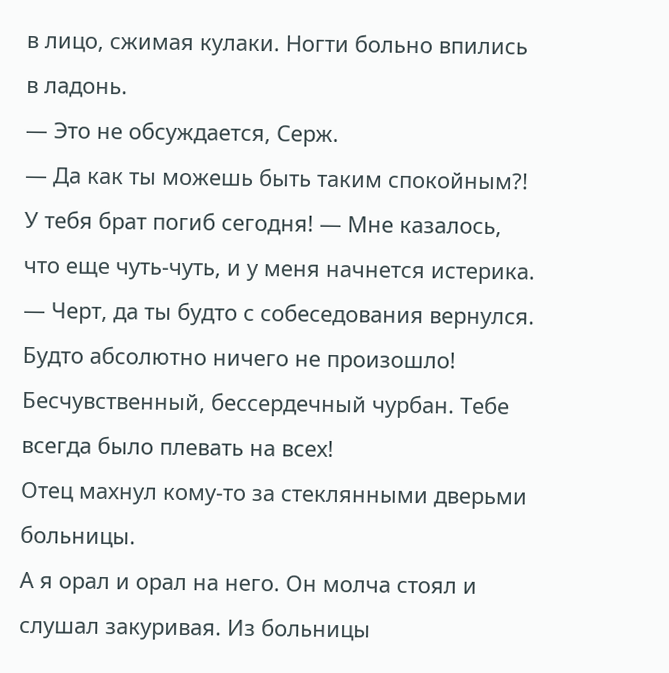в лицо, сжимая кулаки. Ногти больно впились в ладонь.
— Это не обсуждается, Серж.
— Да как ты можешь быть таким спокойным?! У тебя брат погиб сегодня! — Мне казалось, что еще чуть-чуть, и у меня начнется истерика. — Черт, да ты будто с собеседования вернулся. Будто абсолютно ничего не произошло! Бесчувственный, бессердечный чурбан. Тебе всегда было плевать на всех!
Отец махнул кому-то за стеклянными дверьми больницы.
А я орал и орал на него. Он молча стоял и слушал закуривая. Из больницы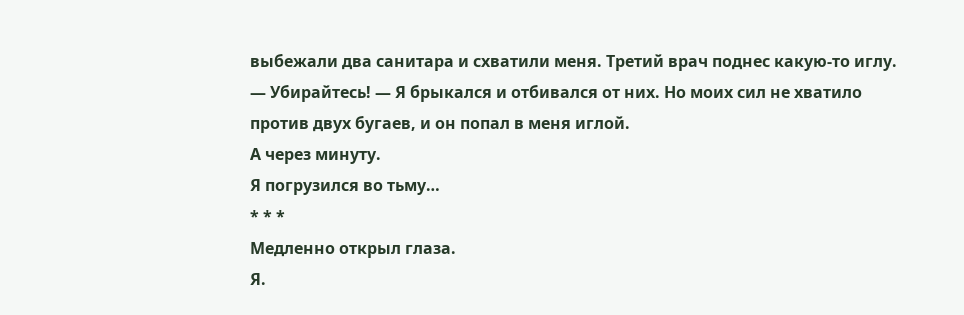выбежали два санитара и схватили меня. Третий врач поднес какую-то иглу.
— Убирайтесь! — Я брыкался и отбивался от них. Но моих сил не хватило против двух бугаев, и он попал в меня иглой.
А через минуту.
Я погрузился во тьму…
* * *
Медленно открыл глаза.
Я.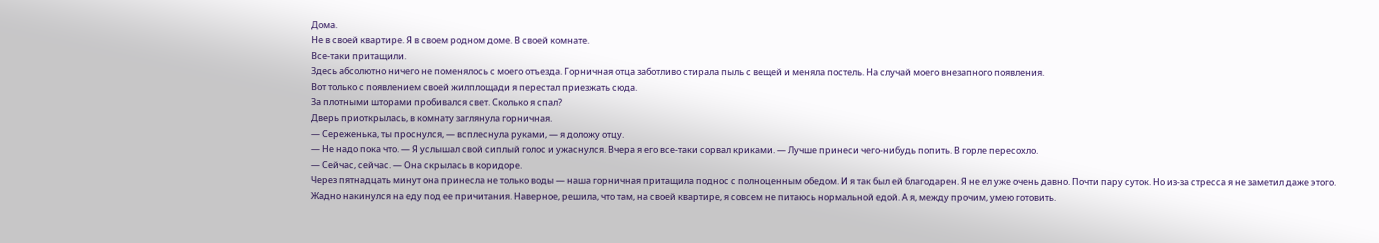Дома.
Не в своей квартире. Я в своем родном доме. В своей комнате.
Все-таки притащили.
Здесь абсолютно ничего не поменялось с моего отъезда. Горничная отца заботливо стирала пыль с вещей и меняла постель. На случай моего внезапного появления.
Вот только с появлением своей жилплощади я перестал приезжать сюда.
За плотными шторами пробивался свет. Сколько я спал?
Дверь приоткрылась, в комнату заглянула горничная.
— Сереженька, ты проснулся, — всплеснула руками, — я доложу отцу.
— Не надо пока что. — Я услышал свой сиплый голос и ужаснулся. Вчера я его все-таки сорвал криками. — Лучше принеси чего-нибудь попить. В горле пересохло.
— Сейчас, сейчас. — Она скрылась в коридоре.
Через пятнадцать минут она принесла не только воды — наша горничная притащила поднос с полноценным обедом. И я так был ей благодарен. Я не ел уже очень давно. Почти пару суток. Но из-за стресса я не заметил даже этого.
Жадно накинулся на еду под ее причитания. Наверное, решила, что там, на своей квартире, я совсем не питаюсь нормальной едой. А я, между прочим, умею готовить.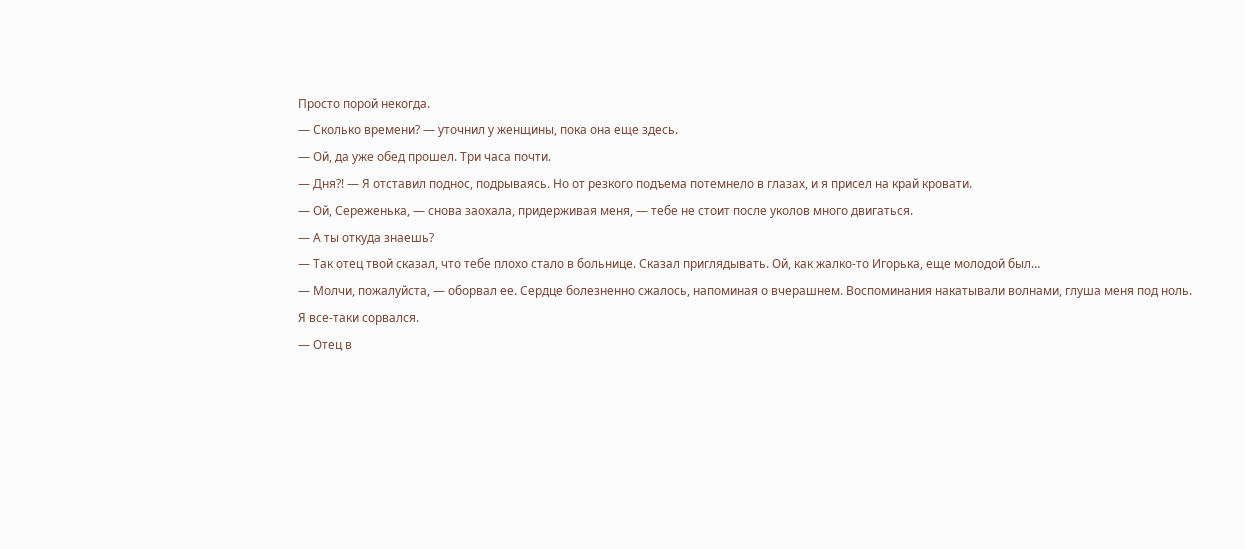Просто порой некогда.
— Сколько времени? — уточнил у женщины, пока она еще здесь.
— Ой, да уже обед прошел. Три часа почти.
— Дня?! — Я отставил поднос, подрываясь. Но от резкого подъема потемнело в глазах, и я присел на край кровати.
— Ой, Сереженька, — снова заохала, придерживая меня, — тебе не стоит после уколов много двигаться.
— А ты откуда знаешь?
— Так отец твой сказал, что тебе плохо стало в больнице. Сказал приглядывать. Ой, как жалко-то Игорька, еще молодой был…
— Молчи, пожалуйста, — оборвал ее. Сердце болезненно сжалось, напоминая о вчерашнем. Воспоминания накатывали волнами, глуша меня под ноль.
Я все-таки сорвался.
— Отец в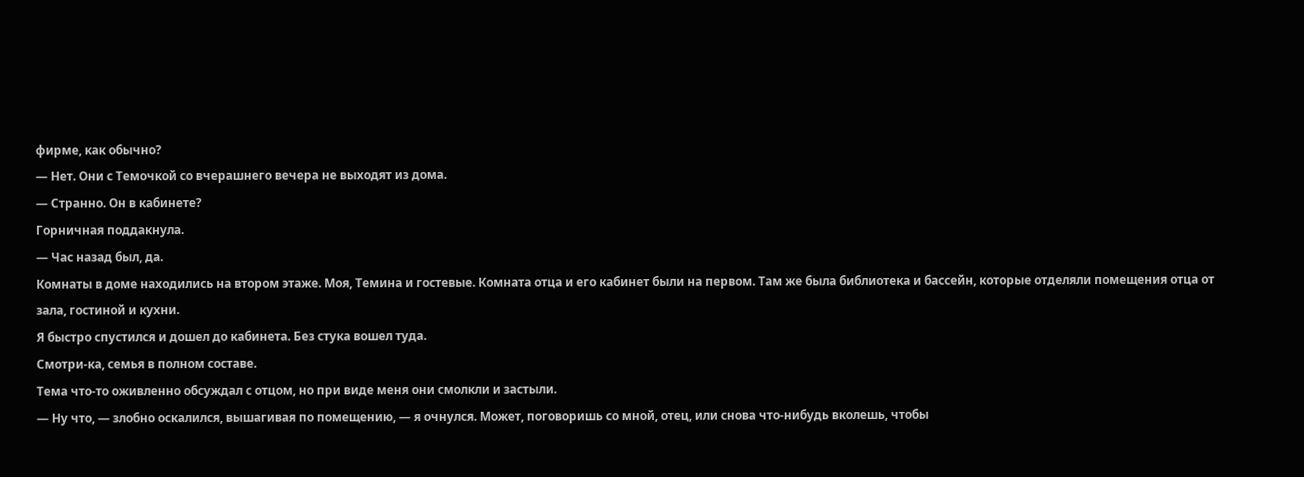фирме, как обычно?
— Нет. Они с Темочкой со вчерашнего вечера не выходят из дома.
— Странно. Он в кабинете?
Горничная поддакнула.
— Час назад был, да.
Комнаты в доме находились на втором этаже. Моя, Темина и гостевые. Комната отца и его кабинет были на первом. Там же была библиотека и бассейн, которые отделяли помещения отца от зала, гостиной и кухни.
Я быстро спустился и дошел до кабинета. Без стука вошел туда.
Смотри-ка, семья в полном составе.
Тема что-то оживленно обсуждал с отцом, но при виде меня они смолкли и застыли.
— Ну что, — злобно оскалился, вышагивая по помещению, — я очнулся. Может, поговоришь со мной, отец, или снова что-нибудь вколешь, чтобы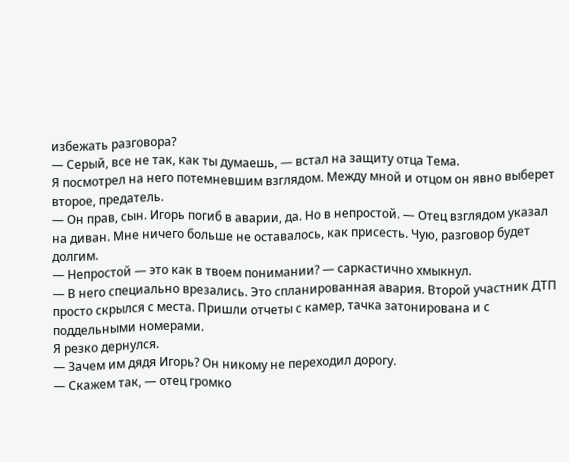избежать разговора?
— Серый, все не так, как ты думаешь, — встал на защиту отца Тема.
Я посмотрел на него потемневшим взглядом. Между мной и отцом он явно выберет второе, предатель.
— Он прав, сын. Игорь погиб в аварии, да. Но в непростой. — Отец взглядом указал на диван. Мне ничего больше не оставалось, как присесть. Чую, разговор будет долгим.
— Непростой — это как в твоем понимании? — саркастично хмыкнул.
— В него специально врезались. Это спланированная авария. Второй участник ДТП просто скрылся с места. Пришли отчеты с камер, тачка затонирована и с поддельными номерами.
Я резко дернулся.
— Зачем им дядя Игорь? Он никому не переходил дорогу.
— Скажем так, — отец громко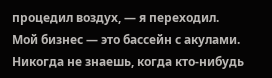процедил воздух, — я переходил. Мой бизнес — это бассейн с акулами. Никогда не знаешь, когда кто-нибудь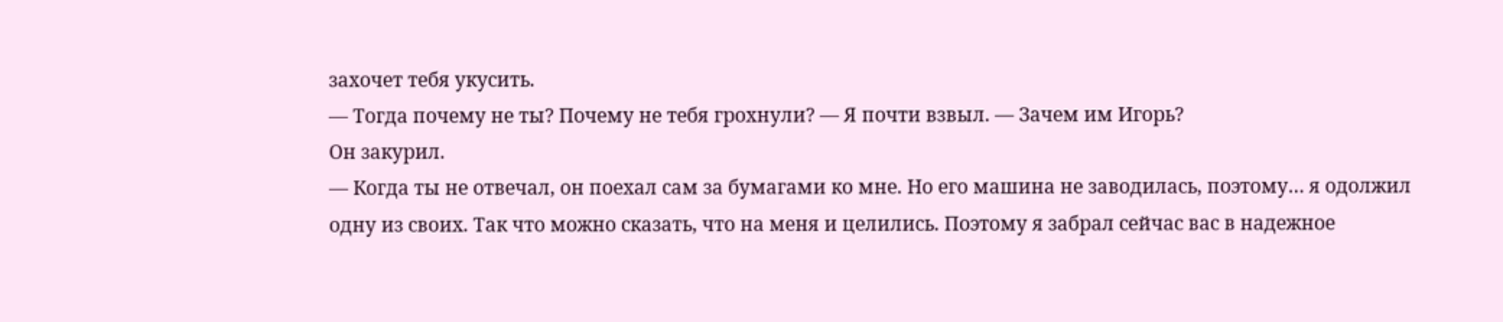захочет тебя укусить.
— Тогда почему не ты? Почему не тебя грохнули? — Я почти взвыл. — Зачем им Игорь?
Он закурил.
— Когда ты не отвечал, он поехал сам за бумагами ко мне. Но его машина не заводилась, поэтому… я одолжил одну из своих. Так что можно сказать, что на меня и целились. Поэтому я забрал сейчас вас в надежное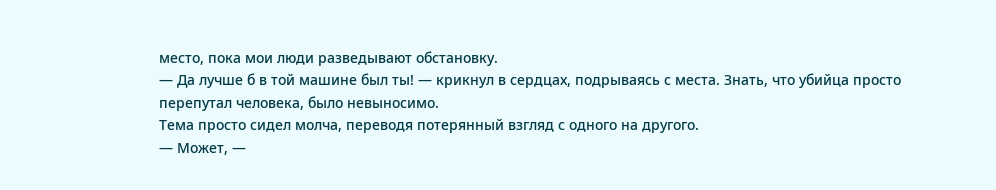место, пока мои люди разведывают обстановку.
— Да лучше б в той машине был ты! — крикнул в сердцах, подрываясь с места. Знать, что убийца просто перепутал человека, было невыносимо.
Тема просто сидел молча, переводя потерянный взгляд с одного на другого.
— Может, —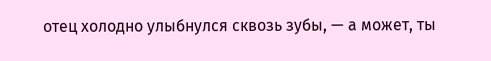отец холодно улыбнулся сквозь зубы, — а может, ты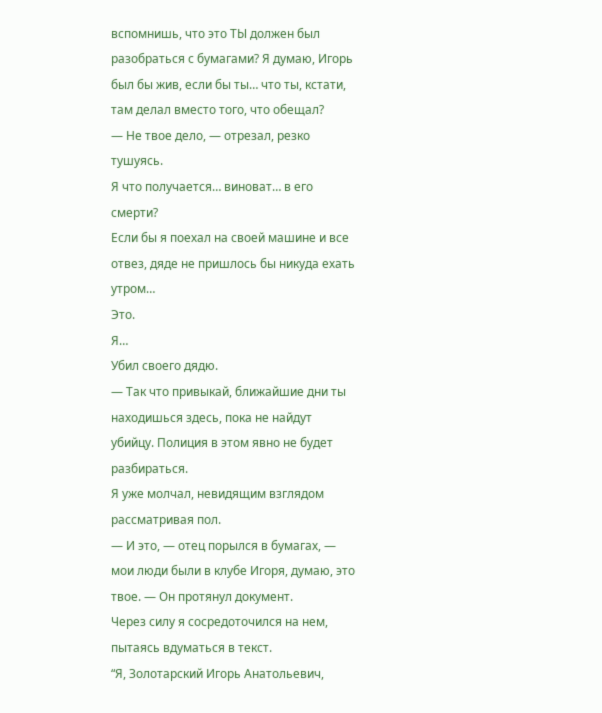вспомнишь, что это ТЫ должен был разобраться с бумагами? Я думаю, Игорь был бы жив, если бы ты… что ты, кстати, там делал вместо того, что обещал?
— Не твое дело, — отрезал, резко тушуясь.
Я что получается… виноват… в его смерти?
Если бы я поехал на своей машине и все отвез, дяде не пришлось бы никуда ехать утром…
Это.
Я…
Убил своего дядю.
— Так что привыкай, ближайшие дни ты находишься здесь, пока не найдут убийцу. Полиция в этом явно не будет разбираться.
Я уже молчал, невидящим взглядом рассматривая пол.
— И это, — отец порылся в бумагах, — мои люди были в клубе Игоря, думаю, это твое. — Он протянул документ.
Через силу я сосредоточился на нем, пытаясь вдуматься в текст.
“Я, Золотарский Игорь Анатольевич,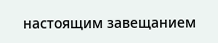настоящим завещанием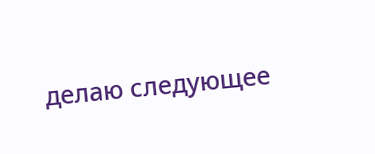делаю следующее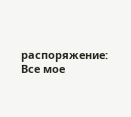распоряжение:
Все мое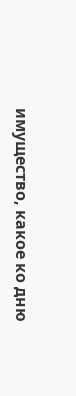имущество, какое ко дню